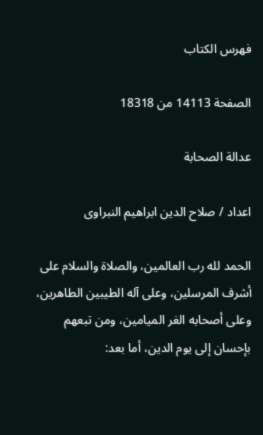فهرس الكتاب

الصفحة 14113 من 18318

عدالة الصحابة

اعداد / صلاح الدين ابراهيم النبراوى

الحمد لله رب العالمين، والصلاة والسلام على أشرف المرسلين، وعلى آله الطيبين الطاهرين، وعلى أصحابه الغر الميامين، ومن تبعهم بإحسان إلى يوم الدين، أما بعد: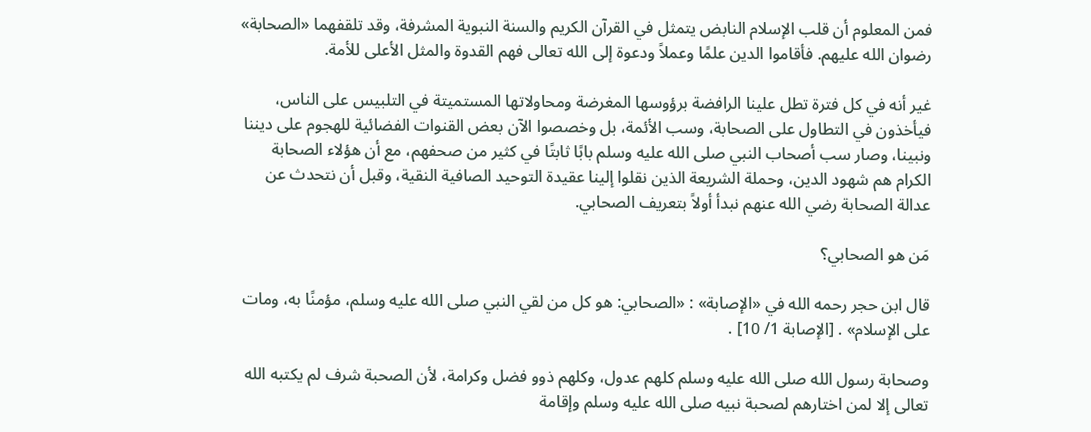فمن المعلوم أن قلب الإسلام النابض يتمثل في القرآن الكريم والسنة النبوية المشرفة، وقد تلقفهما «الصحابة» رضوان الله عليهم. فأقاموا الدين علمًا وعملاً ودعوة إلى الله تعالى فهم القدوة والمثل الأعلى للأمة.

غير أنه في كل فترة تطل علينا الرافضة برؤوسها المغرضة ومحاولاتها المستميتة في التلبيس على الناس، فيأخذون في التطاول على الصحابة، وسب الأئمة، بل وخصصوا الآن بعض القنوات الفضائية للهجوم على ديننا ونبينا، وصار سب أصحاب النبي صلى الله عليه وسلم بابًا ثابتًا في كثير من صحفهم، مع أن هؤلاء الصحابة الكرام هم شهود الدين، وحملة الشريعة الذين نقلوا إلينا عقيدة التوحيد الصافية النقية، وقبل أن نتحدث عن عدالة الصحابة رضي الله عنهم نبدأ أولاً بتعريف الصحابي.

مَن هو الصحابي؟

قال ابن حجر رحمه الله في «الإصابة» : «الصحابي: هو كل من لقي النبي صلى الله عليه وسلم، مؤمنًا به، ومات على الإسلام» . [الإصابة 1/ 10] .

وصحابة رسول الله صلى الله عليه وسلم كلهم عدول، وكلهم ذوو فضل وكرامة، لأن الصحبة شرف لم يكتبه الله تعالى إلا لمن اختارهم لصحبة نبيه صلى الله عليه وسلم وإقامة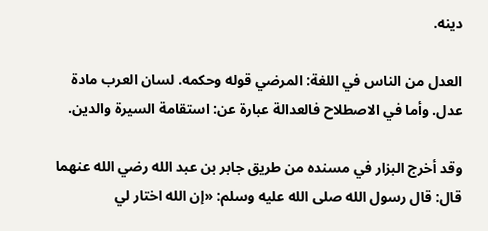دينه.

العدل من الناس في اللغة: المرضي قوله وحكمه. لسان العرب مادة عدل. وأما في الاصطلاح فالعدالة عبارة عن: استقامة السيرة والدين.

وقد أخرج البزار في مسنده من طريق جابر بن عبد الله رضي الله عنهما قال: قال رسول الله صلى الله عليه وسلم: «إن الله اختار لي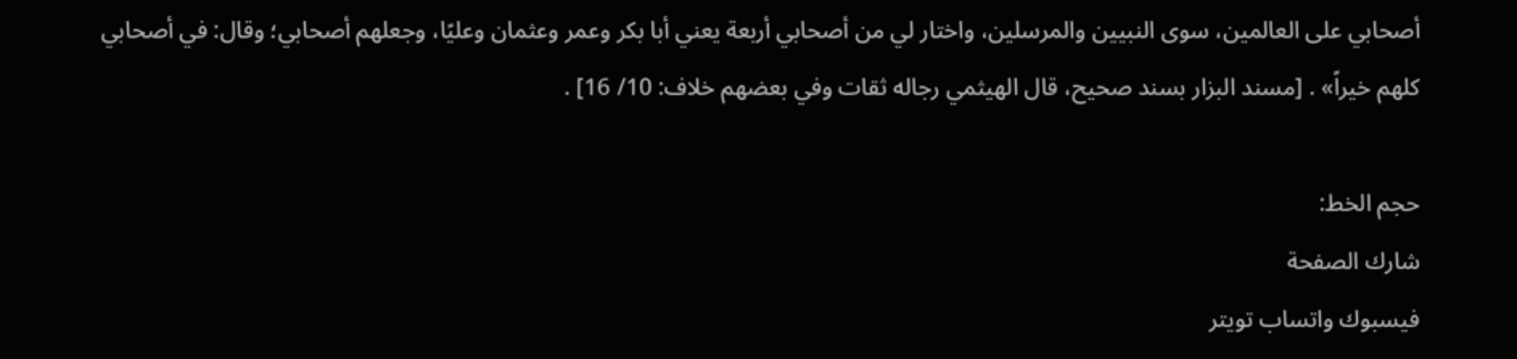أصحابي على العالمين، سوى النبيين والمرسلين، واختار لي من أصحابي أربعة يعني أبا بكر وعمر وعثمان وعليًا، وجعلهم أصحابي؛ وقال: في أصحابي كلهم خيراً» . [مسند البزار بسند صحيح، قال الهيثمي رجاله ثقات وفي بعضهم خلاف: 10/ 16] .

حجم الخط:
شارك الصفحة
فيسبوك واتساب تويتر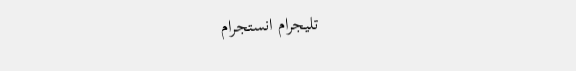تليجرام انستجرام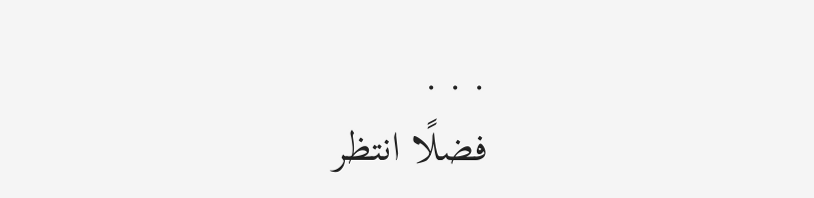. . .
فضلًا انتظر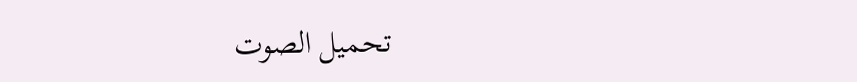تحميل الصوت